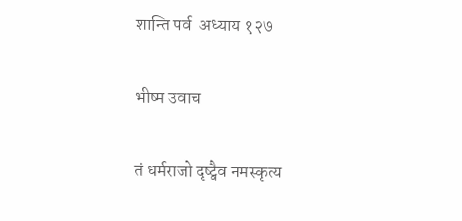शान्ति पर्व  अध्याय १२७

भीष्म उवाच

तं धर्मराजो दृष्ट्वैव नमस्कृत्य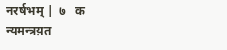नरर्षभम् |  ७   क
न्यमन्त्रय़त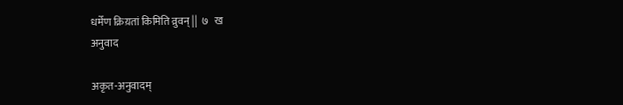धर्मेण क्रिय़तां किमिति व्रुवन् ||  ७   ख
अनुवाद

अकृत-अनुवादम्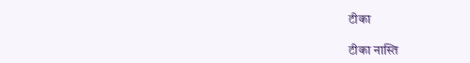टीका

टीका नास्ति